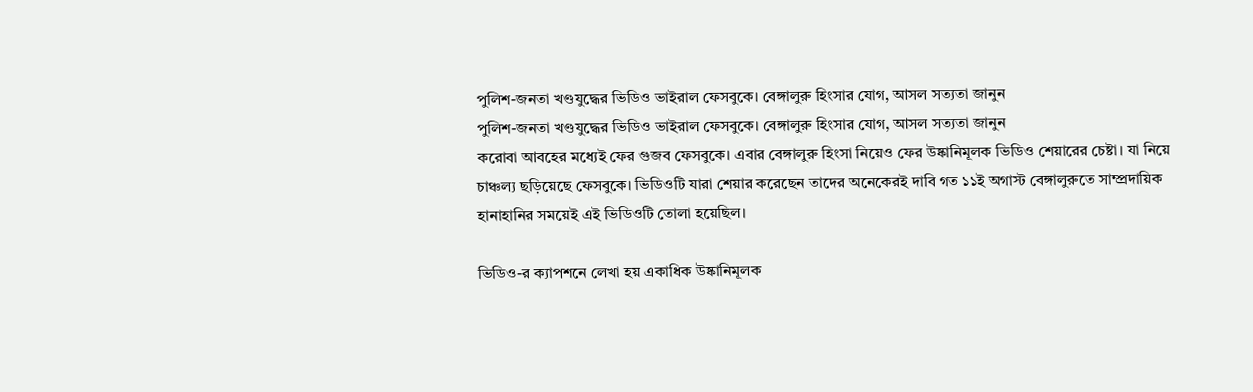পুলিশ-জনতা খণ্ডযুদ্ধের ভিডিও ভাইরাল ফেসবুকে। বেঙ্গালুরু হিংসার যোগ, আসল সত্যতা জানুন
পুলিশ-জনতা খণ্ডযুদ্ধের ভিডিও ভাইরাল ফেসবুকে। বেঙ্গালুরু হিংসার যোগ, আসল সত্যতা জানুন
করোবা আবহের মধ্যেই ফের গুজব ফেসবুকে। এবার বেঙ্গালুরু হিংসা নিয়েও ফের উষ্কানিমূলক ভিডিও শেয়ারের চেষ্টা। যা নিয়ে চাঞ্চল্য ছড়িয়েছে ফেসবুকে। ভিডিওটি যারা শেয়ার করেছেন তাদের অনেকেরই দাবি গত ১১ই অগাস্ট বেঙ্গালুরুতে সাম্প্রদায়িক হানাহানির সময়েই এই ভিডিওটি তোলা হয়েছিল।

ভিডিও-র ক্যাপশনে লেখা হয় একাধিক উষ্কানিমূলক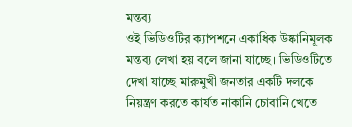মন্তব্য
ওই ভিডিওটির ক্যাপশনে একাধিক উষ্কানিমূলক মন্তব্য লেখা হয় বলে জানা যাচ্ছে। ভিডিওটিতে দেখা যাচ্ছে মারুমুখী জনতার একটি দলকে নিয়ন্ত্রণ করতে কার্যত নাকানি চোবানি খেতে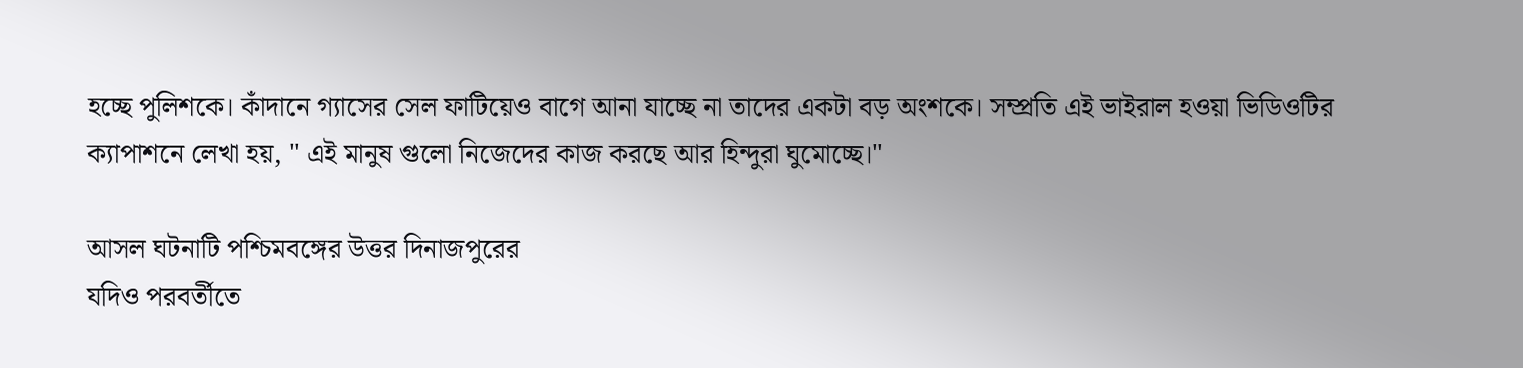হচ্ছে পুলিশকে। কাঁদানে গ্যাসের সেল ফাটিয়েও বাগে আনা যাচ্ছে না তাদের একটা বড় অংশকে। সম্প্রতি এই ভাইরাল হওয়া ভিডিওটির ক্যাপাশনে লেখা হয়, " এই মানুষ গুলো নিজেদের কাজ করছে আর হিন্দুরা ঘুমোচ্ছে।"

আসল ঘটনাটি পশ্চিমবঙ্গের উত্তর দিনাজপুরের
যদিও পরবর্তীতে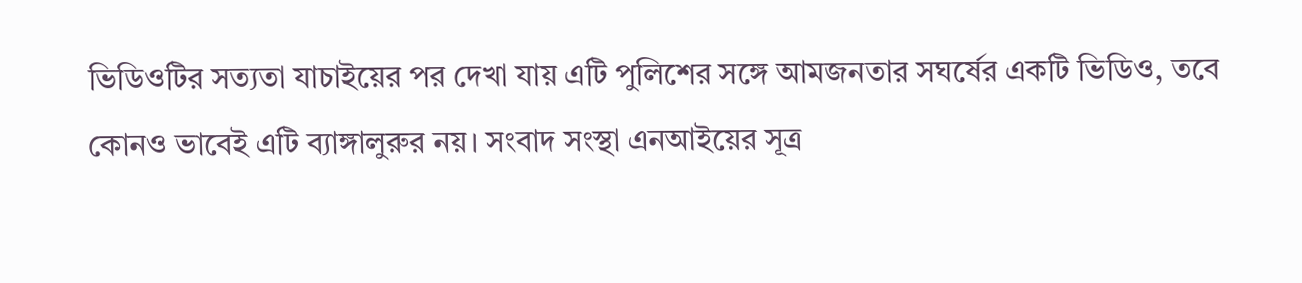ভিডিওটির সত্যতা যাচাইয়ের পর দেখা যায় এটি পুলিশের সঙ্গে আমজনতার সঘর্ষের একটি ভিডিও, তবে কোনও ভাবেই এটি ব্যাঙ্গালুরুর নয়। সংবাদ সংস্থা এনআইয়ের সূত্র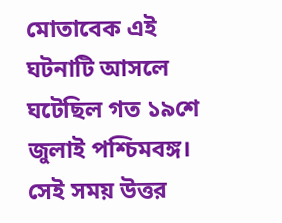মোতাবেক এই ঘটনাটি আসলে ঘটেছিল গত ১৯শে জুলাই পশ্চিমবঙ্গ। সেই সময় উত্তর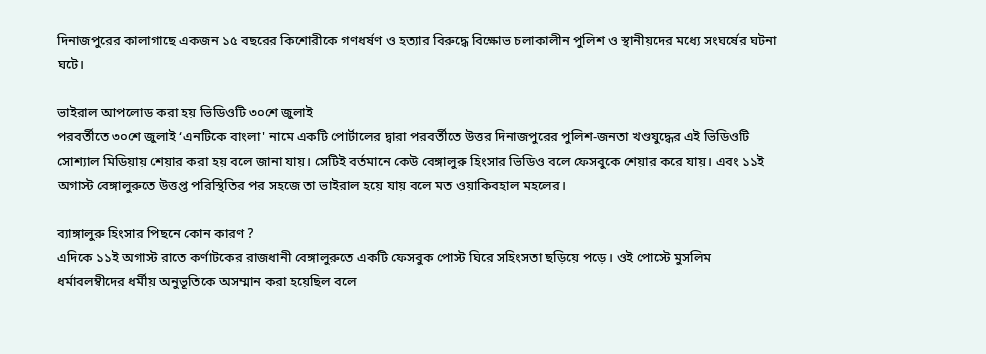দিনাজপুরের কালাগাছে একজন ১৫ বছরের কিশোরীকে গণধর্ষণ ও হত্যার বিরুদ্ধে বিক্ষোভ চলাকালীন পুলিশ ও স্থানীয়দের মধ্যে সংঘর্ষের ঘটনা ঘটে।

ভাইরাল আপলোড করা হয় ভিডিওটি ৩০শে জুলাই
পরবর্তীতে ৩০শে জুলাই ‘এনটিকে বাংলা' নামে একটি পোর্টালের দ্বারা পরবর্তীতে উত্তর দিনাজপুরের পুলিশ-জনতা খণ্ডযুদ্ধের এই ভিডিওটি সোশ্যাল মিডিয়ায় শেয়ার করা হয় বলে জানা যায়। সেটিই বর্তমানে কেউ বেঙ্গালুরু হিংসার ভিডিও বলে ফেসবুকে শেয়ার করে যায়। এবং ১১ই অগাস্ট বেঙ্গালুরুতে উত্তপ্ত পরিস্থিতির পর সহজে তা ভাইরাল হয়ে যায় বলে মত ওয়াকিবহাল মহলের।

ব্যাঙ্গালুরু হিংসার পিছনে কোন কারণ ?
এদিকে ১১ই অগাস্ট রাতে কর্ণাটকের রাজধানী বেঙ্গালুরুতে একটি ফেসবুক পোস্ট ঘিরে সহিংসতা ছড়িয়ে পড়ে। ওই পোস্টে মুসলিম ধর্মাবলম্বীদের ধর্মীয় অনুভূতিকে অসম্মান করা হয়েছিল বলে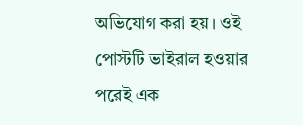অভিযোগ করা হয়। ওই পোস্টটি ভাইরাল হওয়ার পরেই এক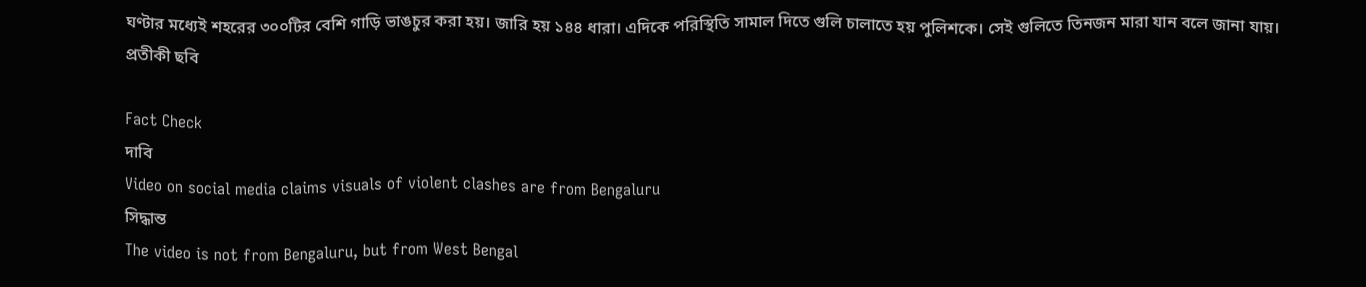ঘণ্টার মধ্যেই শহরের ৩০০টির বেশি গাড়ি ভাঙচুর করা হয়। জারি হয় ১৪৪ ধারা। এদিকে পরিস্থিতি সামাল দিতে গুলি চালাতে হয় পুলিশকে। সেই গুলিতে তিনজন মারা যান বলে জানা যায়।
প্রতীকী ছবি

Fact Check
দাবি
Video on social media claims visuals of violent clashes are from Bengaluru
সিদ্ধান্ত
The video is not from Bengaluru, but from West Bengal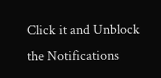Click it and Unblock the Notifications